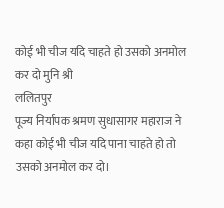कोई भी चीज यदि चाहते हो उसको अनमोल कर दो मुनि श्री
ललितपुर
पूज्य निर्यापक श्रमण सुधासागर महाराज ने कहा कोई भी चीज यदि पाना चाहते हो तो उसको अनमोल कर दो।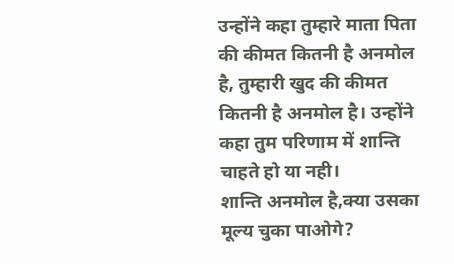उन्होंने कहा तुम्हारे माता पिता की कीमत कितनी है अनमोल है, तुम्हारी खुद की कीमत कितनी है अनमोल है। उन्होंने कहा तुम परिणाम में शान्ति चाहते हो या नही।
शान्ति अनमोल है,क्या उसका मूल्य चुका पाओगे?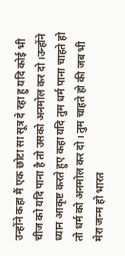उन्होंने कहा मैं एक छोटा सा सूत्र दे रहा हु यदि कोई भी चीज को यदि पाना है तो उसको अनमोल कर दो।उन्होंने ध्यान आकृष्ट करते हुए कहा यदि तुम धर्म पाना चाहते हो तो धर्म को अनमोल कर दो। तुम चाहते हो की जब भी मेरा जन्म हो भारत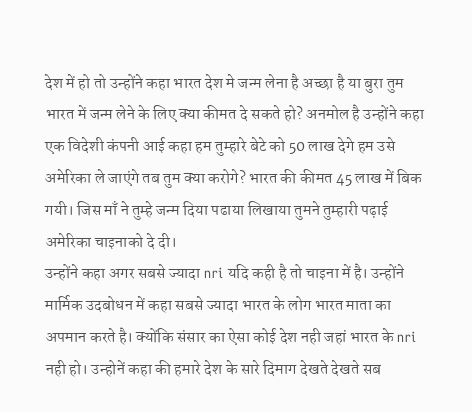देश में हो तो उन्होंने कहा भारत देश मे जन्म लेना है अच्छा है या बुरा तुम भारत में जन्म लेने के लिए क्या कीमत दे सकते हो? अनमोल है उन्होंने कहा एक विदेशी कंपनी आई कहा हम तुम्हारे बेटे को 50 लाख देगे हम उसे अमेरिका ले जाएंगे तब तुम क्या करोगे? भारत की कीमत 45 लाख में बिक गयी। जिस माँ ने तुम्हे जन्म दिया पढाया लिखाया तुमने तुम्हारी पढ़ाई अमेरिका चाइनाको दे दी।
उन्होंने कहा अगर सबसे ज्यादा nri यदि कही है तो चाइना में है। उन्होंने मार्मिक उदबोधन में कहा सबसे ज्यादा भारत के लोग भारत माता का अपमान करते है। क्योंकि संसार का ऐसा कोई देश नही जहां भारत के nri नही हो। उन्होनें कहा की हमारे देश के सारे दिमाग देखते देखते सब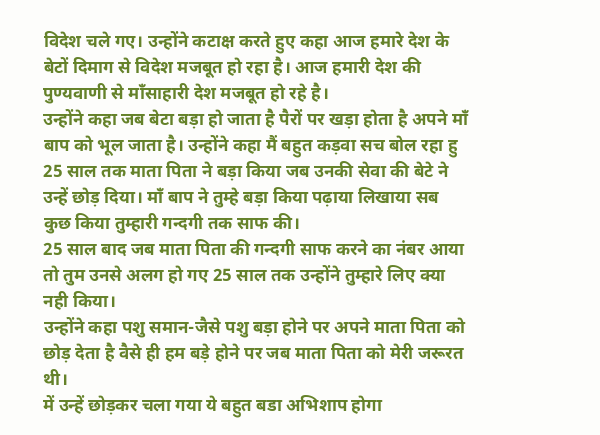विदेश चले गए। उन्होंने कटाक्ष करते हुए कहा आज हमारे देश के बेटों दिमाग से विदेश मजबूत हो रहा है। आज हमारी देश की पुण्यवाणी से माँसाहारी देश मजबूत हो रहे है।
उन्होंने कहा जब बेटा बड़ा हो जाता है पैरों पर खड़ा होता है अपने माँ बाप को भूल जाता है। उन्होंने कहा मैं बहुत कड़वा सच बोल रहा हु 25 साल तक माता पिता ने बड़ा किया जब उनकी सेवा की बेटे ने उन्हें छोड़ दिया। माँ बाप ने तुम्हे बड़ा किया पढ़ाया लिखाया सब कुछ किया तुम्हारी गन्दगी तक साफ की।
25 साल बाद जब माता पिता की गन्दगी साफ करने का नंबर आया तो तुम उनसे अलग हो गए 25 साल तक उन्होंने तुम्हारे लिए क्या नही किया।
उन्होंने कहा पशु समान-जैसे पशु बड़ा होने पर अपने माता पिता को छोड़ देता है वैसे ही हम बड़े होने पर जब माता पिता को मेरी जरूरत थी।
में उन्हें छोड़कर चला गया ये बहुत बडा अभिशाप होगा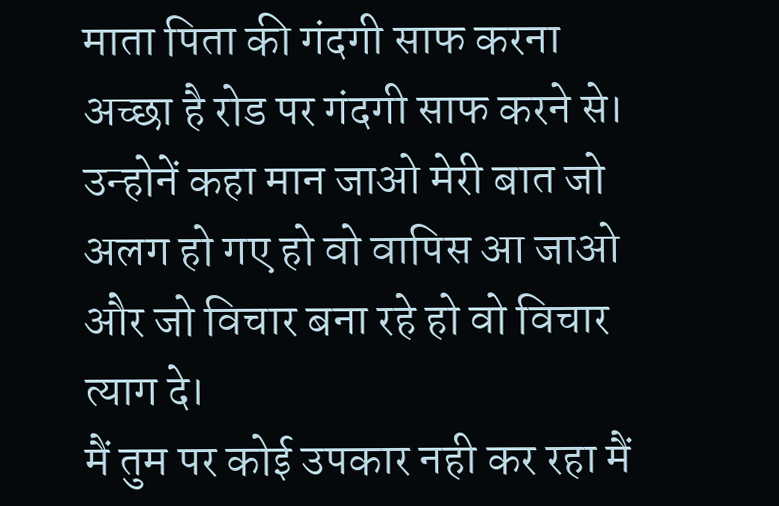माता पिता की गंदगी साफ करना अच्छा है रोड पर गंदगी साफ करने से। उन्होनें कहा मान जाओ मेरी बात जो अलग हो गए हो वो वापिस आ जाओ और जो विचार बना रहे हो वो विचार त्याग दे।
मैं तुम पर कोई उपकार नही कर रहा मैं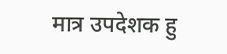मात्र उपदेशक हु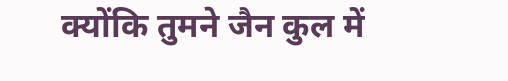क्योंकि तुमने जैन कुल में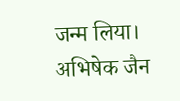जन्म लिया।
अभिषेक जैन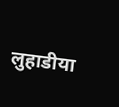लुहाडीया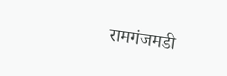रामगंजमडी